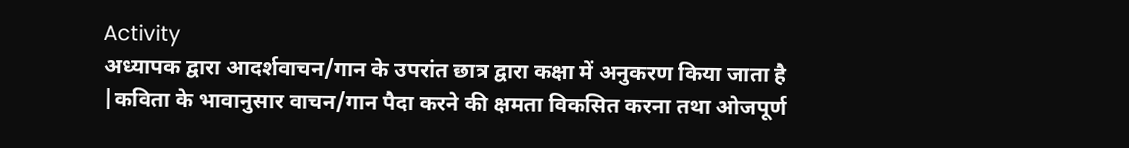Activity
अध्यापक द्वारा आदर्शवाचन/गान के उपरांत छात्र द्वारा कक्षा में अनुकरण किया जाता है |कविता के भावानुसार वाचन/गान पैदा करने की क्षमता विकसित करना तथा ओजपूर्ण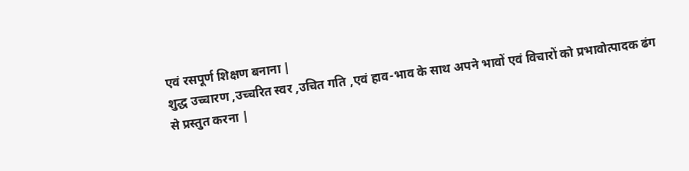एवं रसपूर्ण शिक्षण बनाना |
शुद्ध उच्चारण ,उच्चरित स्वर ,उचित गति ,एवं हाव-भाव के साथ अपने भावों एवं विचारों को प्रभावोत्पादक ढंग से प्रस्तुत करना |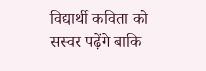विद्यार्थी कविता को सस्वर पढ़ेंगे बाकि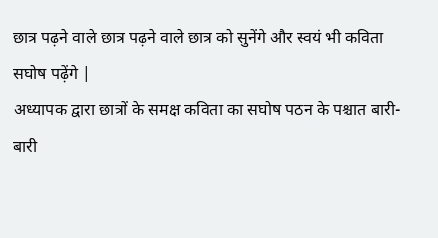छात्र पढ़ने वाले छात्र पढ़ने वाले छात्र को सुनेंगे और स्वयं भी कविता सघोष पढ़ेंगे |
अध्यापक द्वारा छात्रों के समक्ष कविता का सघोष पठन के पश्चात बारी-बारी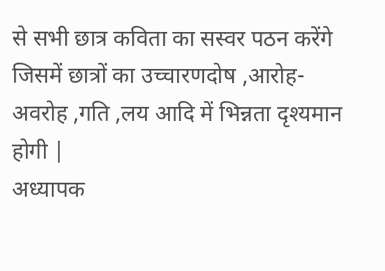से सभी छात्र कविता का सस्वर पठन करेंगे जिसमें छात्रों का उच्चारणदोष ,आरोह-अवरोह ,गति ,लय आदि में भिन्नता दृश्यमान होगी |
अध्यापक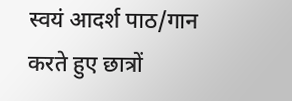स्वयं आदर्श पाठ/गान करते हुए छात्रों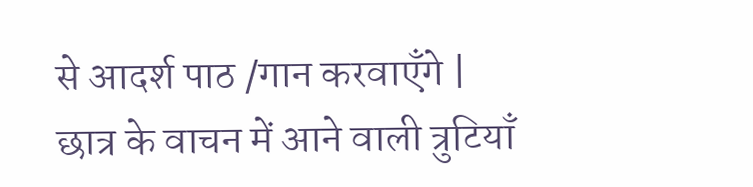से आदर्श पाठ /गान करवाएँगे |
छात्र के वाचन में आने वाली त्रुटियाँ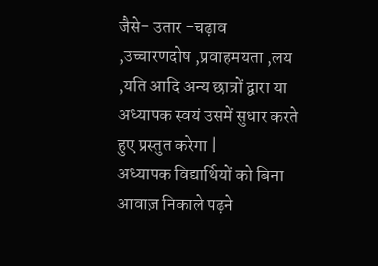जैसे- उतार -चढ़ाव ,उच्चारणदोष ,प्रवाहमयता ,लय ,यति आदि अन्य छात्रों द्वारा या अध्यापक स्वयं उसमें सुधार करते हुए प्रस्तुत करेगा |
अध्यापक विद्यार्थियों को बिना आवाज़ निकाले पढ़ने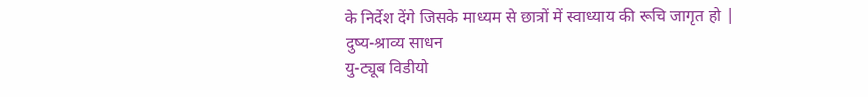के निर्देश देंगे जिसके माध्यम से छात्रों में स्वाध्याय की रूचि जागृत हो |
दुष्य-श्राव्य साधन
यु-ट्यूब विडीयो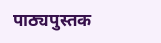पाठ्यपुस्तक